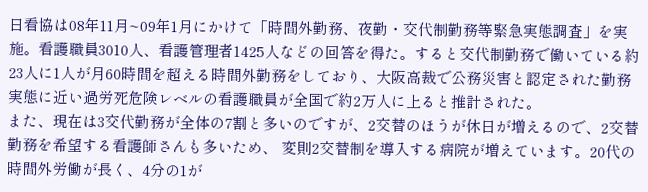日看協は08年11月~09年1月にかけて「時間外勤務、夜勤・交代制勤務等緊急実態調査」を実施。看護職員3010人、看護管理者1425人などの回答を得た。すると交代制勤務で働いている約23人に1人が月60時間を超える時間外勤務をしており、大阪高裁で公務災害と認定された勤務実態に近い過労死危険レベルの看護職員が全国で約2万人に上ると推計された。
また、現在は3交代勤務が全体の7割と多いのですが、2交替のほうが休日が増えるので、2交替勤務を希望する看護師さんも多いため、 変則2交替制を導入する病院が増えています。20代の時間外労働が長く、4分の1が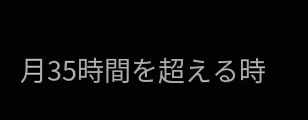月35時間を超える時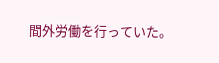間外労働を行っていた。